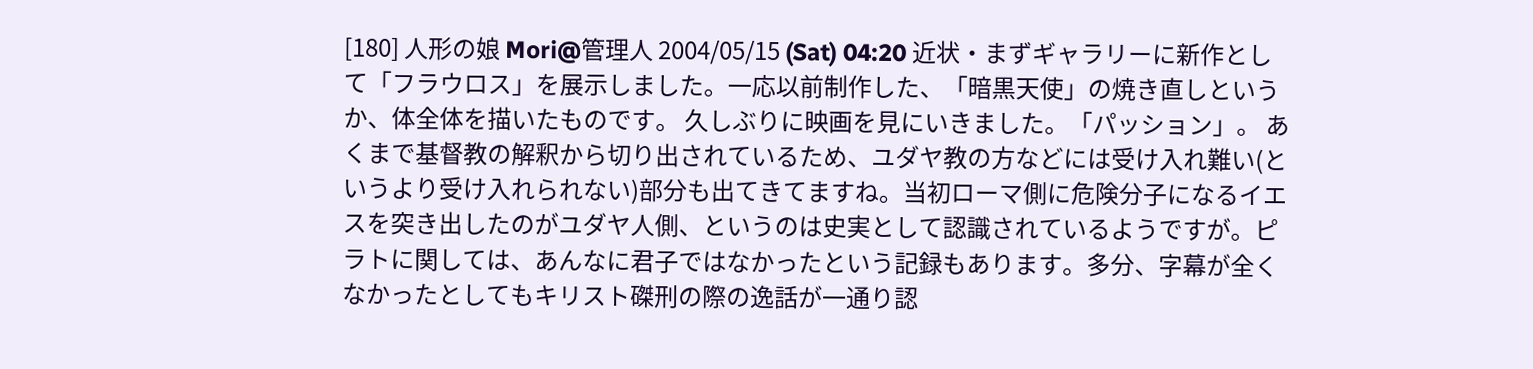[180] 人形の娘 Mori@管理人 2004/05/15 (Sat) 04:20 近状・まずギャラリーに新作として「フラウロス」を展示しました。一応以前制作した、「暗黒天使」の焼き直しというか、体全体を描いたものです。 久しぶりに映画を見にいきました。「パッション」。 あくまで基督教の解釈から切り出されているため、ユダヤ教の方などには受け入れ難い(というより受け入れられない)部分も出てきてますね。当初ローマ側に危険分子になるイエスを突き出したのがユダヤ人側、というのは史実として認識されているようですが。ピラトに関しては、あんなに君子ではなかったという記録もあります。多分、字幕が全くなかったとしてもキリスト磔刑の際の逸話が一通り認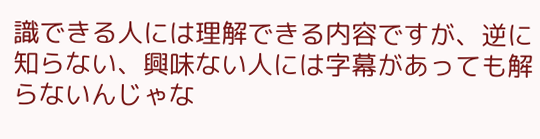識できる人には理解できる内容ですが、逆に知らない、興味ない人には字幕があっても解らないんじゃな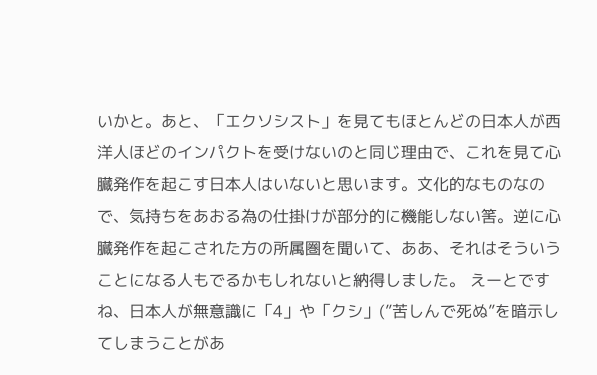いかと。あと、「エクソシスト」を見てもほとんどの日本人が西洋人ほどのインパクトを受けないのと同じ理由で、これを見て心臓発作を起こす日本人はいないと思います。文化的なものなので、気持ちをあおる為の仕掛けが部分的に機能しない筈。逆に心臓発作を起こされた方の所属圏を聞いて、ああ、それはそういうことになる人もでるかもしれないと納得しました。 えーとですね、日本人が無意識に「4」や「クシ」(”苦しんで死ぬ”を暗示してしまうことがあ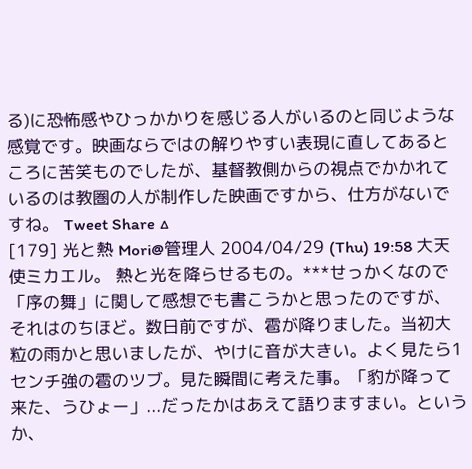る)に恐怖感やひっかかりを感じる人がいるのと同じような感覚です。映画ならではの解りやすい表現に直してあるところに苦笑ものでしたが、基督教側からの視点でかかれているのは教圏の人が制作した映画ですから、仕方がないですね。 Tweet Share △
[179] 光と熱 Mori@管理人 2004/04/29 (Thu) 19:58 大天使ミカエル。 熱と光を降らせるもの。***せっかくなので「序の舞」に関して感想でも書こうかと思ったのですが、それはのちほど。数日前ですが、雹が降りました。当初大粒の雨かと思いましたが、やけに音が大きい。よく見たら1センチ強の雹のツブ。見た瞬間に考えた事。「豹が降って来た、うひょー」...だったかはあえて語りますまい。というか、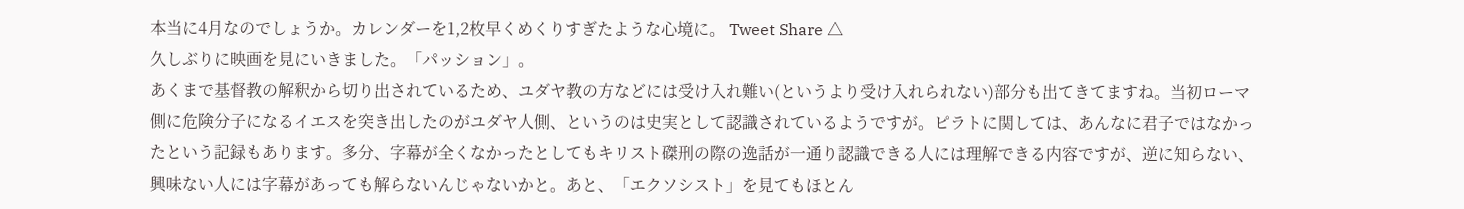本当に4月なのでしょうか。カレンダーを1,2枚早くめくりすぎたような心境に。 Tweet Share △
久しぶりに映画を見にいきました。「パッション」。
あくまで基督教の解釈から切り出されているため、ユダヤ教の方などには受け入れ難い(というより受け入れられない)部分も出てきてますね。当初ローマ側に危険分子になるイエスを突き出したのがユダヤ人側、というのは史実として認識されているようですが。ピラトに関しては、あんなに君子ではなかったという記録もあります。多分、字幕が全くなかったとしてもキリスト磔刑の際の逸話が一通り認識できる人には理解できる内容ですが、逆に知らない、興味ない人には字幕があっても解らないんじゃないかと。あと、「エクソシスト」を見てもほとん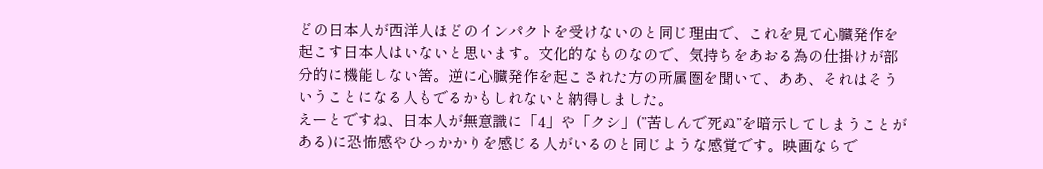どの日本人が西洋人ほどのインパクトを受けないのと同じ理由で、これを見て心臓発作を起こす日本人はいないと思います。文化的なものなので、気持ちをあおる為の仕掛けが部分的に機能しない筈。逆に心臓発作を起こされた方の所属圏を聞いて、ああ、それはそういうことになる人もでるかもしれないと納得しました。
えーとですね、日本人が無意識に「4」や「クシ」(”苦しんで死ぬ”を暗示してしまうことがある)に恐怖感やひっかかりを感じる人がいるのと同じような感覚です。映画ならで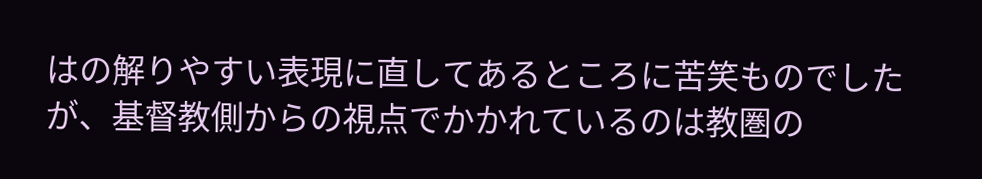はの解りやすい表現に直してあるところに苦笑ものでしたが、基督教側からの視点でかかれているのは教圏の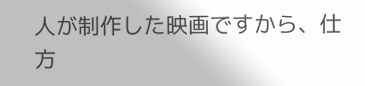人が制作した映画ですから、仕方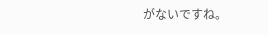がないですね。